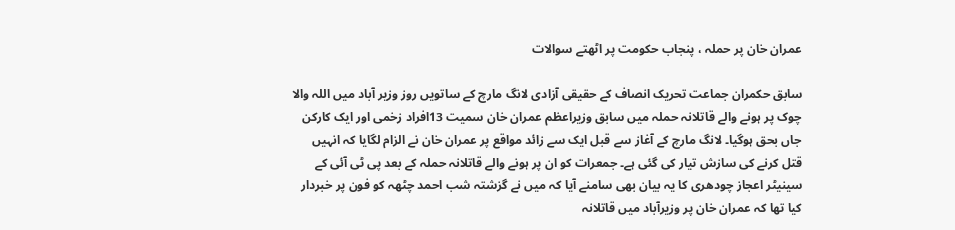عمران خان پر حملہ ، پنجاب حکومت پر اٹھتے سوالات

سابق حکمران جماعت تحریک انصاف کے حقیقی آزادی لانگ مارچ کے ساتویں روز وزیر آباد میں اللہ والا چوک پر ہونے والے قاتلانہ حملہ میں سابق وزیراعظم عمران خان سمیت 13افراد زخمی اور ایک کارکن جاں بحق ہوگیا۔ لانگ مارچ کے آغاز سے قبل ایک سے زائد مواقع پر عمران خان نے الزام لگایا کہ انہیں قتل کرنے کی سازش تیار کی گئی ہے۔ جمعرات کو ان پر ہونے والے قاتلانہ حملہ کے بعد پی ٹی آئی کے سینیٹر اعجاز چودھری کا یہ بیان بھی سامنے آیا کہ میں نے گزشتہ شب احمد چٹھہ کو فون پر خبردار کیا تھا کہ عمران خان پر وزیرآباد میں قاتلانہ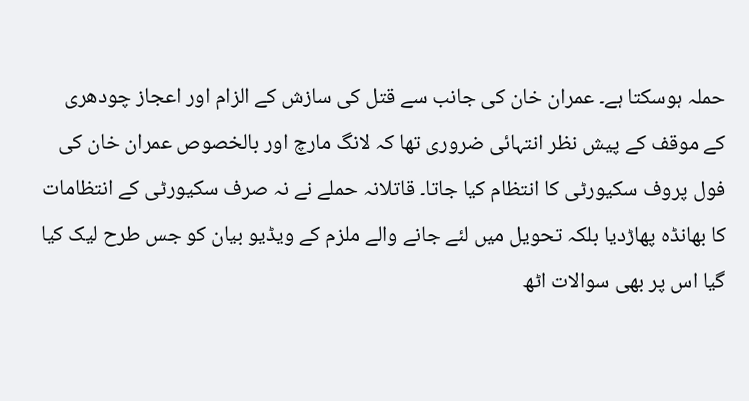حملہ ہوسکتا ہے۔ عمران خان کی جانب سے قتل کی سازش کے الزام اور اعجاز چودھری کے موقف کے پیش نظر انتہائی ضروری تھا کہ لانگ مارچ اور بالخصوص عمران خان کی فول پروف سکیورٹی کا انتظام کیا جاتا۔ قاتلانہ حملے نے نہ صرف سکیورٹی کے انتظامات کا بھانڈہ پھاڑدیا بلکہ تحویل میں لئے جانے والے ملزم کے ویڈیو بیان کو جس طرح لیک کیا گیا اس پر بھی سوالات اٹھ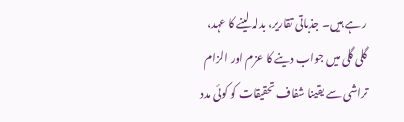ر ہے ہیں۔ جذباتی تقاریر، بدلہ لینے کا عہد، گلی گلی میں جواب دینے کا عزم اور الزام تراشی سے یقینا شفاف تحقیقات کو کوئی مدد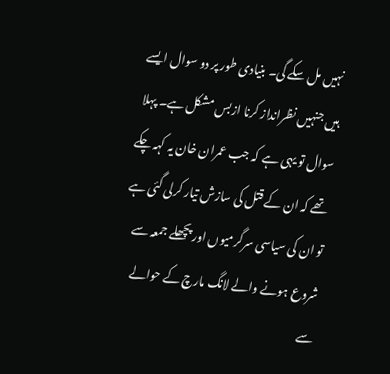نہیں مل سکے گی۔ بنیادی طور پر دو سوال ایسے ہیں جنہیں نظرانداز کرنا ازبس مشکل ہے۔ پہلا سوال تو یہی ہے کہ جب عمران خان یہ کہہ چکے تھے کہ ان کے قتل کی سازش تیار کرلی گئی ہے تو ان کی سیاسی سرگرمیوں اور پچھلے جمعہ سے شروع ہونے والے لانگ مارچ کے حوالے سے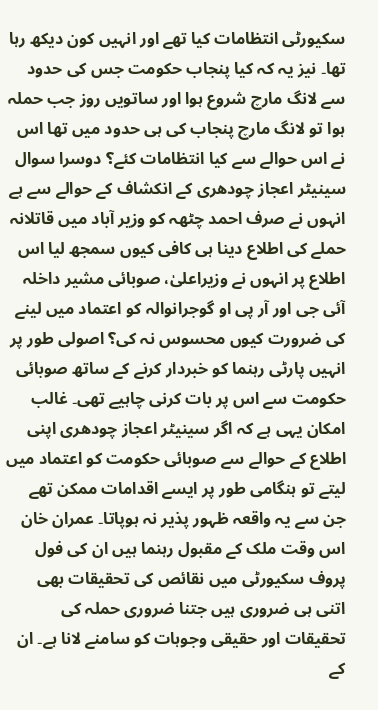سکیورٹی انتظامات کیا تھے اور انہیں کون دیکھ رہا تھا۔ نیز یہ کہ کیا پنجاب حکومت جس کی حدود سے لانگ مارچ شروع ہوا اور ساتویں روز جب حملہ ہوا تو لانگ مارچ پنجاب کی ہی حدود میں تھا اس نے اس حوالے سے کیا انتظامات کئے؟ دوسرا سوال سینیٹر اعجاز چودھری کے انکشاف کے حوالے سے ہے انہوں نے صرف احمد چٹھہ کو وزیر آباد میں قاتلانہ حملے کی اطلاع دینا ہی کافی کیوں سمجھ لیا اس اطلاع پر انہوں نے وزیراعلیٰ، صوبائی مشیر داخلہ آئی جی اور آر پی او گوجرانوالہ کو اعتماد میں لینے کی ضرورت کیوں محسوس نہ کی؟ اصولی طور پر انہیں پارٹی رہنما کو خبردار کرنے کے ساتھ صوبائی حکومت سے اس پر بات کرنی چاہیے تھی۔ غالب امکان یہی ہے کہ اگر سینیٹر اعجاز چودھری اپنی اطلاع کے حوالے سے صوبائی حکومت کو اعتماد میں لیتے تو ہنگامی طور پر ایسے اقدامات ممکن تھے جن سے یہ واقعہ ظہور پذیر نہ ہوپاتا۔ عمران خان اس وقت ملک کے مقبول رہنما ہیں ان کی فول پروف سکیورٹی میں نقائص کی تحقیقات بھی اتنی ہی ضروری ہیں جتنا ضروری حملہ کی تحقیقات اور حقیقی وجوہات کو سامنے لانا ہے۔ ان کے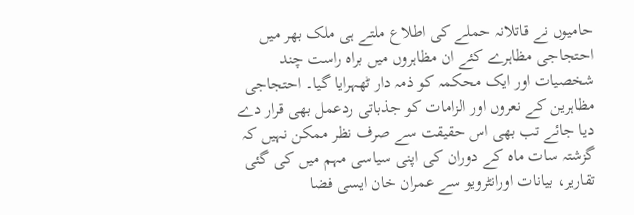حامیوں نے قاتلانہ حملے کی اطلاع ملتے ہی ملک بھر میں احتجاجی مظاہرے کئے ان مظاہروں میں براہ راست چند شخصیات اور ایک محکمہ کو ذمہ دار ٹھہرایا گیا۔ احتجاجی مظاہرین کے نعروں اور الزامات کو جذباتی ردعمل بھی قرار دے دیا جائے تب بھی اس حقیقت سے صرف نظر ممکن نہیں کہ گزشتہ سات ماہ کے دوران کی اپنی سیاسی مہم میں کی گئی تقاریر، بیانات اورانٹرویو سے عمران خان ایسی فضا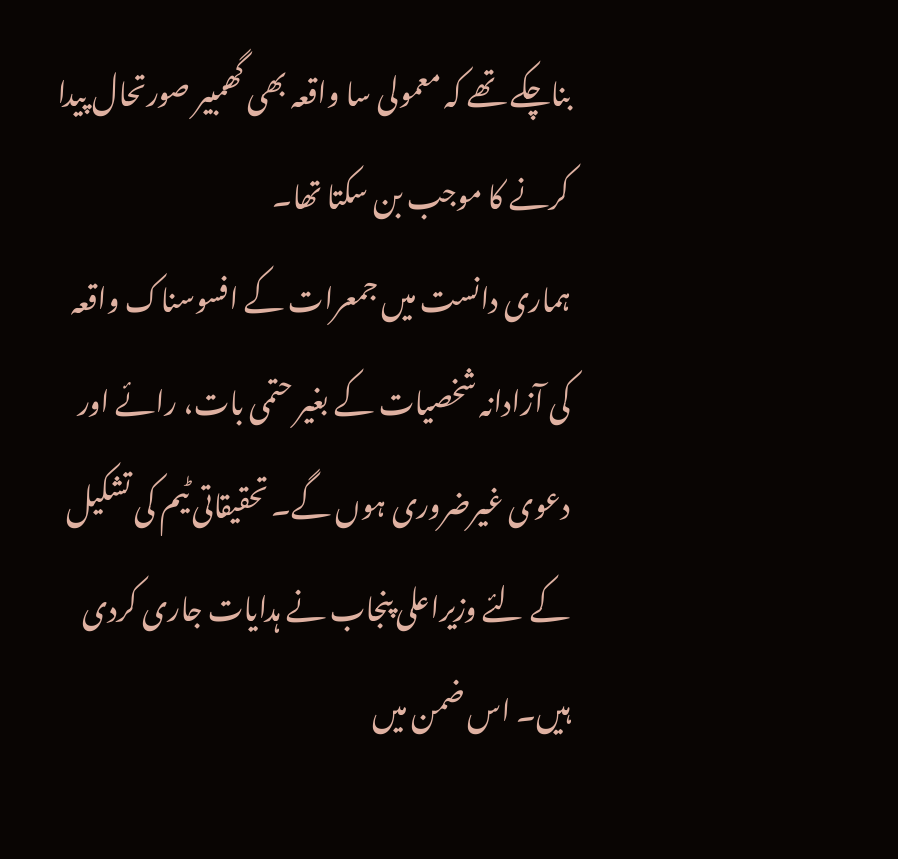بناچکے تھے کہ معمولی سا واقعہ بھی گھمبیر صورتحال پیدا کرنے کا موجب بن سکتا تھا۔
ہماری دانست میں جمعرات کے افسوسناک واقعہ کی آزادانہ شخصیات کے بغیر حتمی بات، رائے اور دعوی غیرضروری ہوں گے۔ تحقیقاتی ٹیم کی تشکیل کے لئے وزیراعلی پنجاب نے ہدایات جاری کردی ہیں۔ اس ضمن میں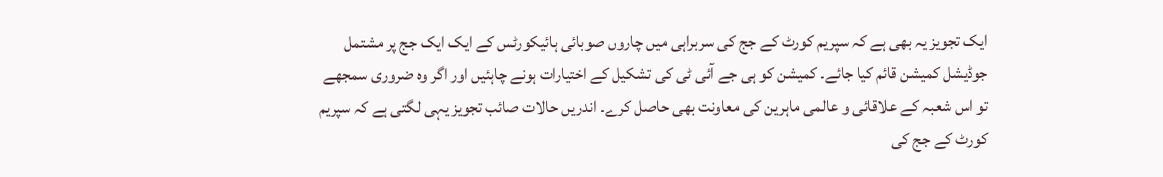ایک تجویز یہ بھی ہے کہ سپریم کورٹ کے جج کی سربراہی میں چاروں صوبائی ہائیکورٹس کے ایک ایک جج پر مشتمل جوڈیشل کمیشن قائم کیا جائے۔ کمیشن کو ہی جے آئی ٹی کی تشکیل کے اختیارات ہونے چاہئیں اور اگر وہ ضروری سمجھے تو اس شعبہ کے علاقائی و عالمی ماہرین کی معاونت بھی حاصل کرے۔ اندریں حالات صائب تجویز یہی لگتی ہے کہ سپریم کورٹ کے جج کی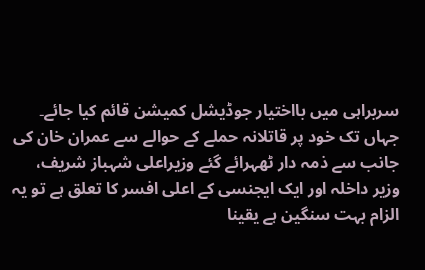سربراہی میں بااختیار جوڈیشل کمیشن قائم کیا جائے۔ جہاں تک خود پر قاتلانہ حملے کے حوالے سے عمران خان کی جانب سے ذمہ دار ٹھہرائے گئے وزیراعلی شہباز شریف، وزیر داخلہ اور ایک ایجنسی کے اعلی افسر کا تعلق ہے تو یہ الزام بہت سنگین ہے یقینا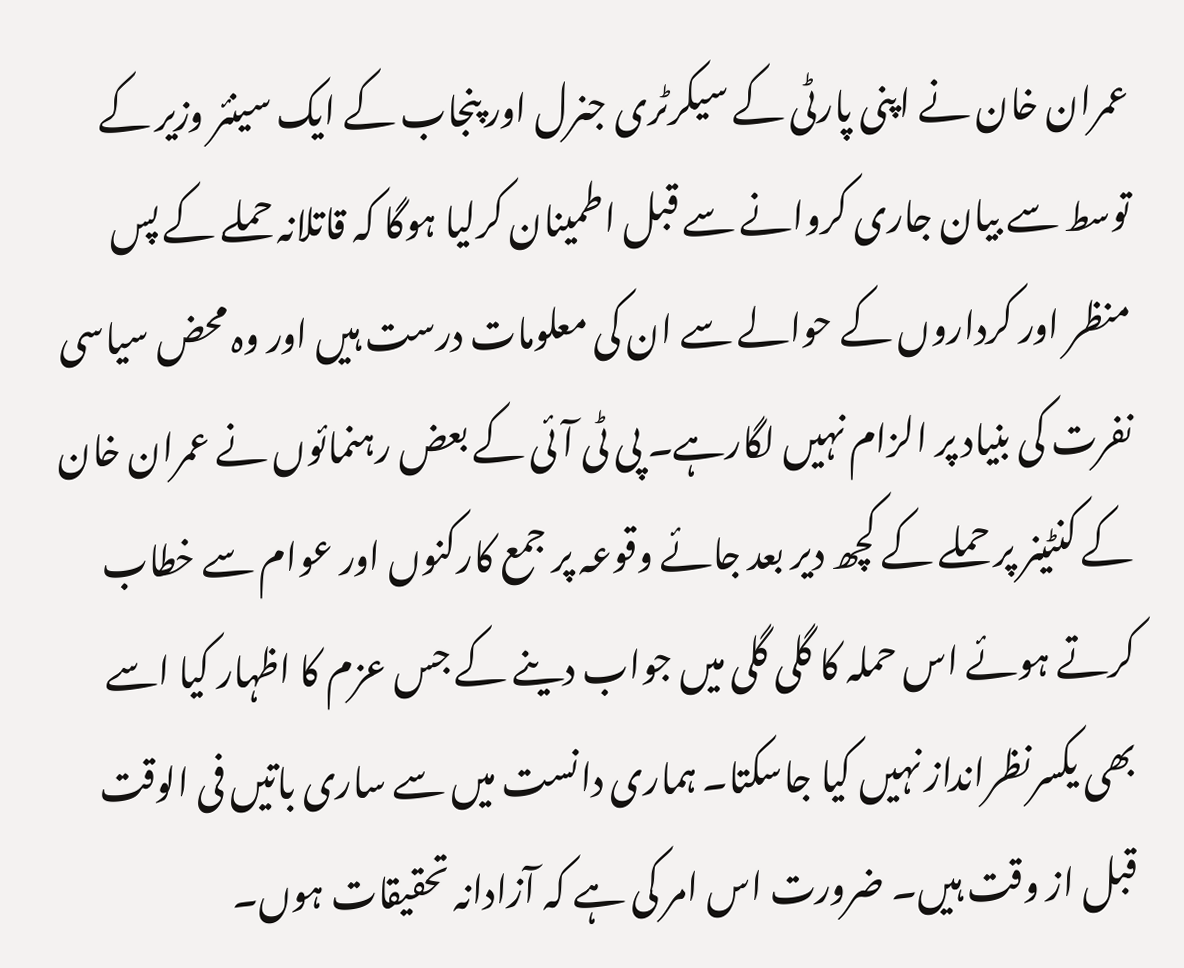عمران خان نے اپنی پارٹی کے سیکرٹری جنرل اور پنجاب کے ایک سینئر وزیر کے توسط سے بیان جاری کروانے سے قبل اطمینان کرلیا ہوگا کہ قاتلانہ حملے کے پس منظر اور کرداروں کے حوالے سے ان کی معلومات درست ہیں اور وہ محض سیاسی نفرت کی بنیاد پر الزام نہیں لگارہے۔ پی ٹی آئی کے بعض رہنمائوں نے عمران خان کے کنٹینر پر حملے کے کچھ دیر بعد جائے وقوعہ پر جمع کارکنوں اور عوام سے خطاب کرتے ہوئے اس حملہ کا گلی گلی میں جواب دینے کے جس عزم کا اظہار کیا اسے بھی یکسرنظرانداز نہیں کیا جاسکتا۔ ہماری دانست میں سے ساری باتیں فی الوقت قبل از وقت ہیں۔ ضرورت اس امر کی ہے کہ آزادانہ تحقیقات ہوں۔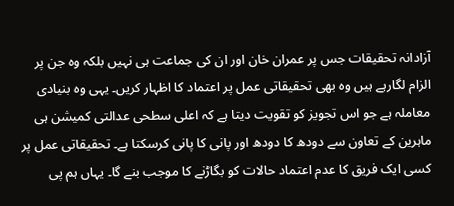آزادانہ تحقیقات جس پر عمران خان اور ان کی جماعت ہی نہیں بلکہ وہ جن پر الزام لگارہے ہیں وہ بھی تحقیقاتی عمل پر اعتماد کا اظہار کریں۔ یہی وہ بنیادی معاملہ ہے جو اس تجویز کو تقویت دیتا ہے کہ اعلی سطحی عدالتی کمیشن ہی ماہرین کے تعاون سے دودھ کا دودھ اور پانی کا پانی کرسکتا ہے۔ تحقیقاتی عمل پر کسی ایک فریق کا عدم اعتماد حالات کو بگاڑنے کا موجب بنے گا۔ یہاں ہم پی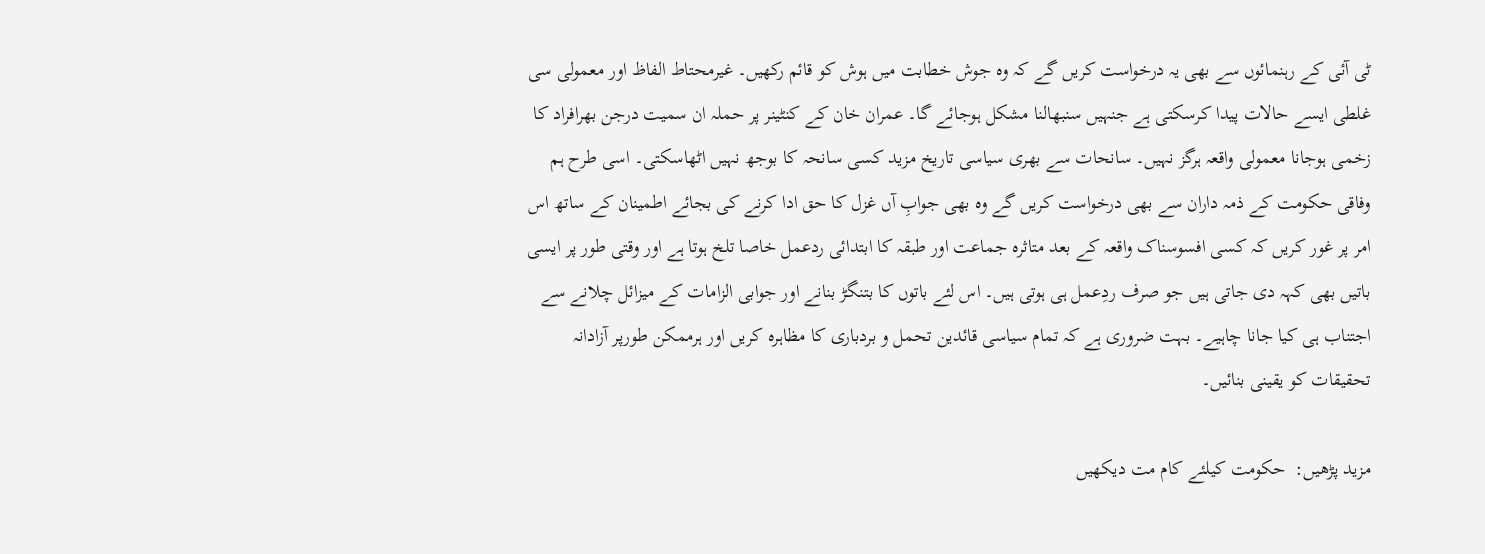ٹی آئی کے رہنمائوں سے بھی یہ درخواست کریں گے کہ وہ جوش خطابت میں ہوش کو قائم رکھیں۔ غیرمحتاط الفاظ اور معمولی سی غلطی ایسے حالات پیدا کرسکتی ہے جنہیں سنبھالنا مشکل ہوجائے گا۔ عمران خان کے کنٹینر پر حملہ ان سمیت درجن بھرافراد کا زخمی ہوجانا معمولی واقعہ ہرگز نہیں۔ سانحات سے بھری سیاسی تاریخ مزید کسی سانحہ کا بوجھ نہیں اٹھاسکتی۔ اسی طرح ہم وفاقی حکومت کے ذمہ داران سے بھی درخواست کریں گے وہ بھی جوابِ آں غزل کا حق ادا کرنے کی بجائے اطمینان کے ساتھ اس امر پر غور کریں کہ کسی افسوسناک واقعہ کے بعد متاثرہ جماعت اور طبقہ کا ابتدائی ردعمل خاصا تلخ ہوتا ہے اور وقتی طور پر ایسی باتیں بھی کہہ دی جاتی ہیں جو صرف ردِعمل ہی ہوتی ہیں۔ اس لئے باتوں کا بتنگڑ بنانے اور جوابی الزامات کے میزائل چلانے سے اجتناب ہی کیا جانا چاہیے۔ بہت ضروری ہے کہ تمام سیاسی قائدین تحمل و بردباری کا مظاہرہ کریں اور ہرممکن طورپر آزادانہ تحقیقات کو یقینی بنائیں۔

مزید پڑھیں:  حکومت کیلئے کام مت دیکھیں